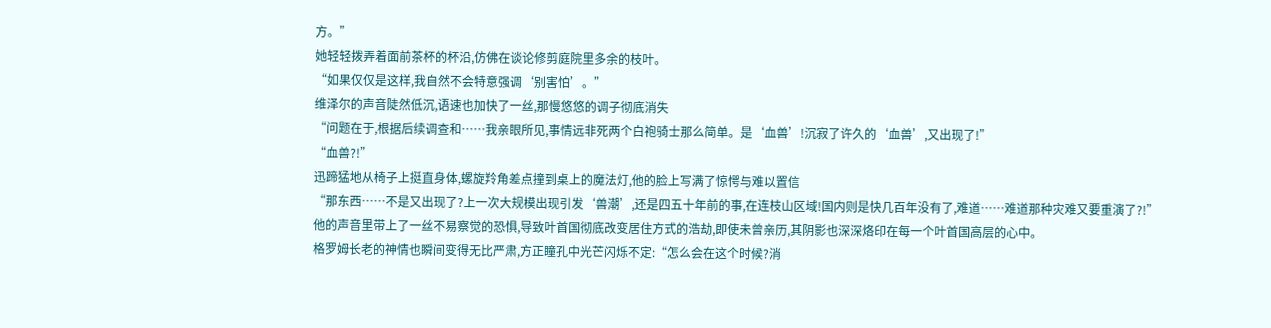方。”
她轻轻拨弄着面前茶杯的杯沿,仿佛在谈论修剪庭院里多余的枝叶。
“如果仅仅是这样,我自然不会特意强调‘别害怕’。”
维泽尔的声音陡然低沉,语速也加快了一丝,那慢悠悠的调子彻底消失
“问题在于,根据后续调查和……我亲眼所见,事情远非死两个白袍骑士那么简单。是‘血兽’!沉寂了许久的‘血兽’,又出现了!”
“血兽?!”
迅蹄猛地从椅子上挺直身体,螺旋羚角差点撞到桌上的魔法灯,他的脸上写满了惊愕与难以置信
“那东西……不是又出现了?上一次大规模出现引发‘兽潮’,还是四五十年前的事,在连枝山区域!国内则是快几百年没有了,难道……难道那种灾难又要重演了?!”
他的声音里带上了一丝不易察觉的恐惧,导致叶首国彻底改变居住方式的浩劫,即使未曾亲历,其阴影也深深烙印在每一个叶首国高层的心中。
格罗姆长老的神情也瞬间变得无比严肃,方正瞳孔中光芒闪烁不定:“怎么会在这个时候?消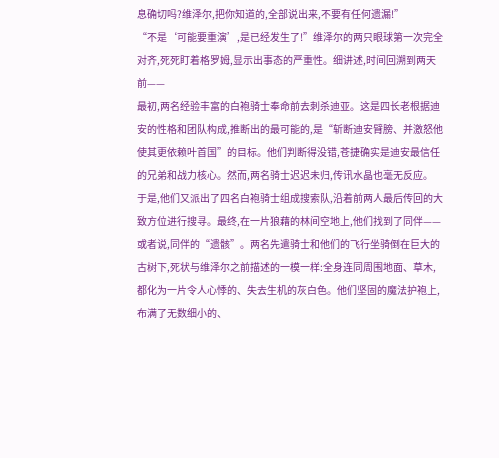息确切吗?维泽尔,把你知道的,全部说出来,不要有任何遗漏!”
“不是‘可能要重演’,是已经发生了!”维泽尔的两只眼球第一次完全对齐,死死盯着格罗姆,显示出事态的严重性。细讲述,时间回溯到两天前——
最初,两名经验丰富的白袍骑士奉命前去刺杀迪亚。这是四长老根据迪安的性格和团队构成,推断出的最可能的,是“斩断迪安臂膀、并激怒他使其更依赖叶首国”的目标。他们判断得没错,苍捷确实是迪安最信任的兄弟和战力核心。然而,两名骑士迟迟未归,传讯水晶也毫无反应。
于是,他们又派出了四名白袍骑士组成搜索队,沿着前两人最后传回的大致方位进行搜寻。最终,在一片狼藉的林间空地上,他们找到了同伴——或者说,同伴的“遗骸”。两名先遣骑士和他们的飞行坐骑倒在巨大的古树下,死状与维泽尔之前描述的一模一样:全身连同周围地面、草木,都化为一片令人心悸的、失去生机的灰白色。他们坚固的魔法护袍上,布满了无数细小的、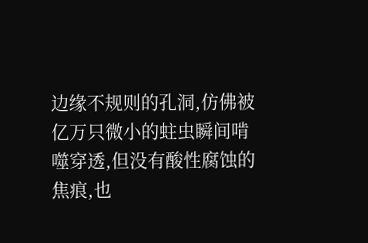边缘不规则的孔洞,仿佛被亿万只微小的蛀虫瞬间啃噬穿透,但没有酸性腐蚀的焦痕,也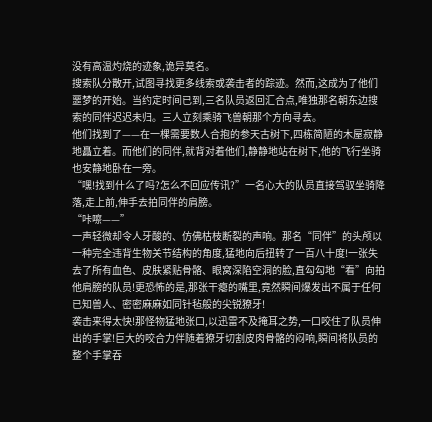没有高温灼烧的迹象,诡异莫名。
搜索队分散开,试图寻找更多线索或袭击者的踪迹。然而,这成为了他们噩梦的开始。当约定时间已到,三名队员返回汇合点,唯独那名朝东边搜索的同伴迟迟未归。三人立刻乘骑飞兽朝那个方向寻去。
他们找到了——在一棵需要数人合抱的参天古树下,四栋简陋的木屋寂静地矗立着。而他们的同伴,就背对着他们,静静地站在树下,他的飞行坐骑也安静地卧在一旁。
“嘿!找到什么了吗?怎么不回应传讯?”一名心大的队员直接驾驭坐骑降落,走上前,伸手去拍同伴的肩膀。
“咔嚓——”
一声轻微却令人牙酸的、仿佛枯枝断裂的声响。那名“同伴”的头颅以一种完全违背生物关节结构的角度,猛地向后扭转了一百八十度!一张失去了所有血色、皮肤紧贴骨骼、眼窝深陷空洞的脸,直勾勾地“看”向拍他肩膀的队员!更恐怖的是,那张干瘪的嘴里,竟然瞬间爆发出不属于任何已知兽人、密密麻麻如同针毡般的尖锐獠牙!
袭击来得太快!那怪物猛地张口,以迅雷不及掩耳之势,一口咬住了队员伸出的手掌!巨大的咬合力伴随着獠牙切割皮肉骨骼的闷响,瞬间将队员的整个手掌吞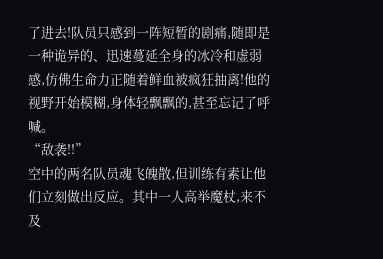了进去!队员只感到一阵短暂的剧痛,随即是一种诡异的、迅速蔓延全身的冰冷和虚弱感,仿佛生命力正随着鲜血被疯狂抽离!他的视野开始模糊,身体轻飘飘的,甚至忘记了呼喊。
“敌袭!!”
空中的两名队员魂飞魄散,但训练有素让他们立刻做出反应。其中一人高举魔杖,来不及